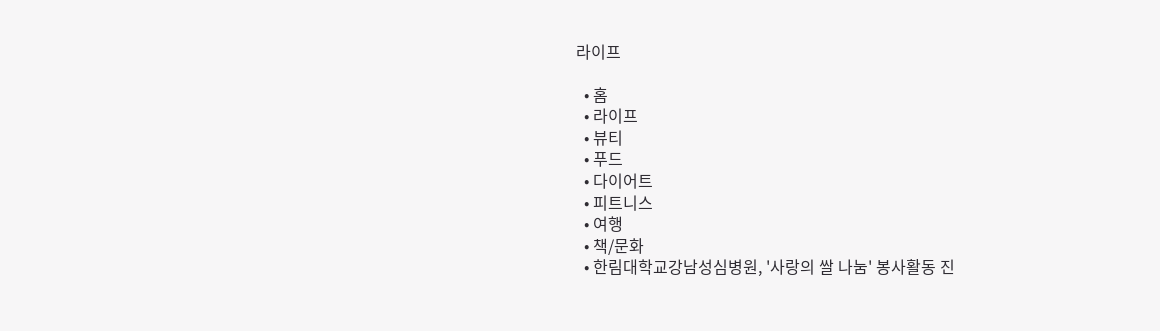라이프

  • 홈
  • 라이프
  • 뷰티
  • 푸드
  • 다이어트
  • 피트니스
  • 여행
  • 책/문화
  • 한림대학교강남성심병원, '사랑의 쌀 나눔' 봉사활동 진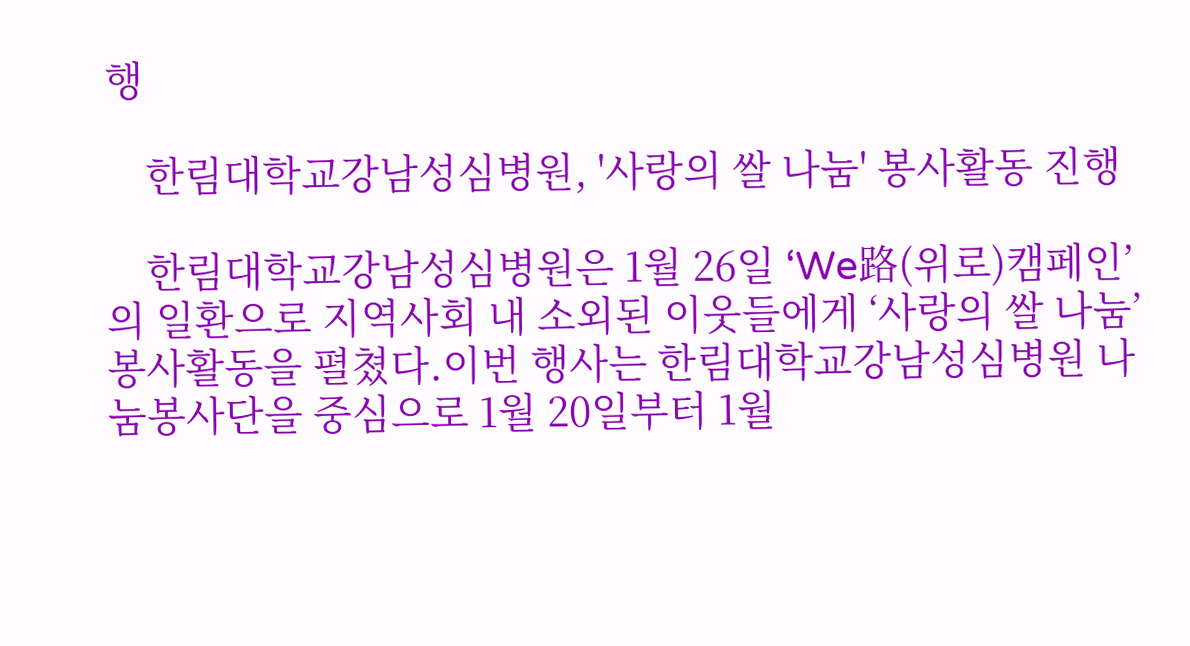행

    한림대학교강남성심병원, '사랑의 쌀 나눔' 봉사활동 진행

    한림대학교강남성심병원은 1월 26일 ‘We路(위로)캠페인’의 일환으로 지역사회 내 소외된 이웃들에게 ‘사랑의 쌀 나눔’ 봉사활동을 펼쳤다.이번 행사는 한림대학교강남성심병원 나눔봉사단을 중심으로 1월 20일부터 1월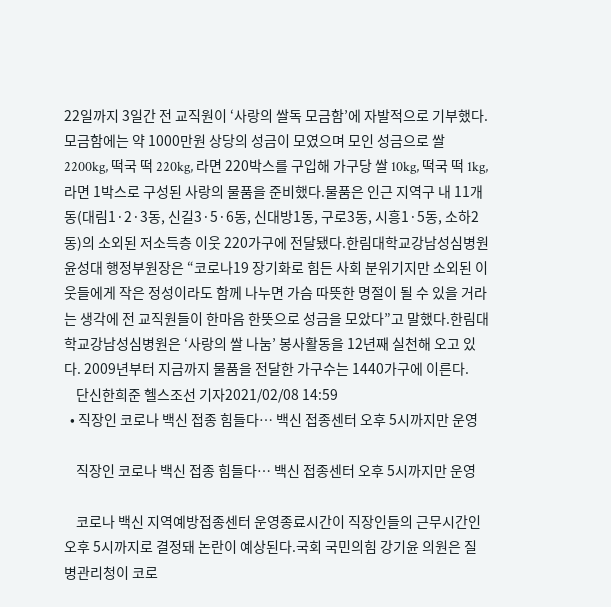22일까지 3일간 전 교직원이 ‘사랑의 쌀독 모금함’에 자발적으로 기부했다. 모금함에는 약 1000만원 상당의 성금이 모였으며 모인 성금으로 쌀 2200kg, 떡국 떡 220kg, 라면 220박스를 구입해 가구당 쌀 10kg, 떡국 떡 1kg, 라면 1박스로 구성된 사랑의 물품을 준비했다.물품은 인근 지역구 내 11개 동(대림1·2·3동, 신길3·5·6동, 신대방1동, 구로3동, 시흥1·5동, 소하2동)의 소외된 저소득층 이웃 220가구에 전달됐다.한림대학교강남성심병원 윤성대 행정부원장은 “코로나19 장기화로 힘든 사회 분위기지만 소외된 이웃들에게 작은 정성이라도 함께 나누면 가슴 따뜻한 명절이 될 수 있을 거라는 생각에 전 교직원들이 한마음 한뜻으로 성금을 모았다”고 말했다.한림대학교강남성심병원은 ‘사랑의 쌀 나눔’ 봉사활동을 12년째 실천해 오고 있다. 2009년부터 지금까지 물품을 전달한 가구수는 1440가구에 이른다.
    단신한희준 헬스조선 기자2021/02/08 14:59
  • 직장인 코로나 백신 접종 힘들다… 백신 접종센터 오후 5시까지만 운영

    직장인 코로나 백신 접종 힘들다… 백신 접종센터 오후 5시까지만 운영

    코로나 백신 지역예방접종센터 운영종료시간이 직장인들의 근무시간인 오후 5시까지로 결정돼 논란이 예상된다.국회 국민의힘 강기윤 의원은 질병관리청이 코로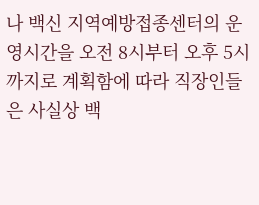나 백신 지역예방접종센터의 운영시간을 오전 8시부터 오후 5시까지로 계획함에 따라 직장인들은 사실상 백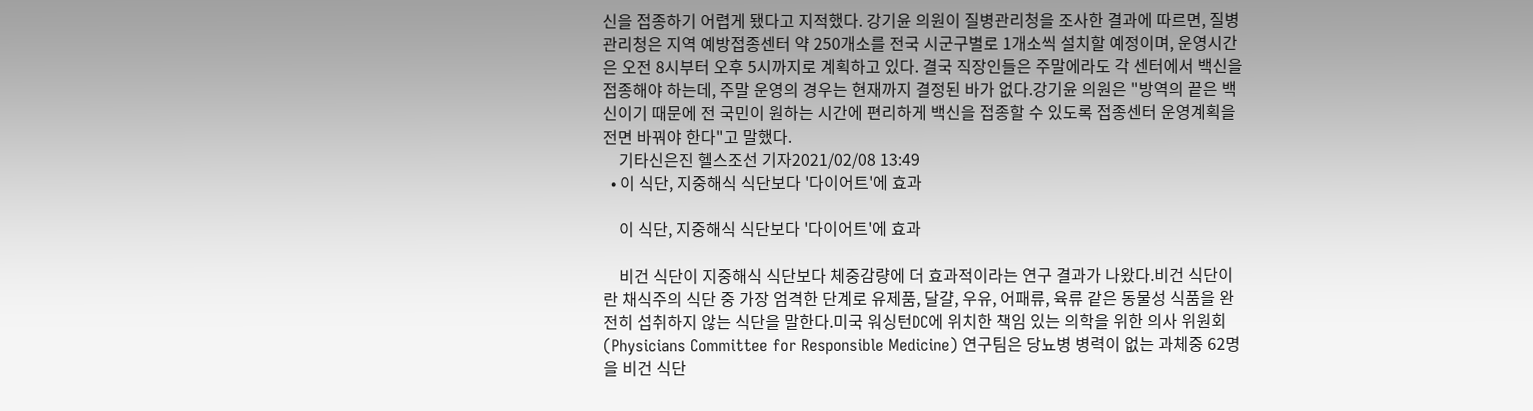신을 접종하기 어렵게 됐다고 지적했다. 강기윤 의원이 질병관리청을 조사한 결과에 따르면, 질병관리청은 지역 예방접종센터 약 250개소를 전국 시군구별로 1개소씩 설치할 예정이며, 운영시간은 오전 8시부터 오후 5시까지로 계획하고 있다. 결국 직장인들은 주말에라도 각 센터에서 백신을 접종해야 하는데, 주말 운영의 경우는 현재까지 결정된 바가 없다.강기윤 의원은 "방역의 끝은 백신이기 때문에 전 국민이 원하는 시간에 편리하게 백신을 접종할 수 있도록 접종센터 운영계획을 전면 바꿔야 한다"고 말했다.
    기타신은진 헬스조선 기자2021/02/08 13:49
  • 이 식단, 지중해식 식단보다 '다이어트'에 효과

    이 식단, 지중해식 식단보다 '다이어트'에 효과

    비건 식단이 지중해식 식단보다 체중감량에 더 효과적이라는 연구 결과가 나왔다.비건 식단이란 채식주의 식단 중 가장 엄격한 단계로 유제품, 달걀, 우유, 어패류, 육류 같은 동물성 식품을 완전히 섭취하지 않는 식단을 말한다.미국 워싱턴DC에 위치한 책임 있는 의학을 위한 의사 위원회(Physicians Committee for Responsible Medicine) 연구팀은 당뇨병 병력이 없는 과체중 62명을 비건 식단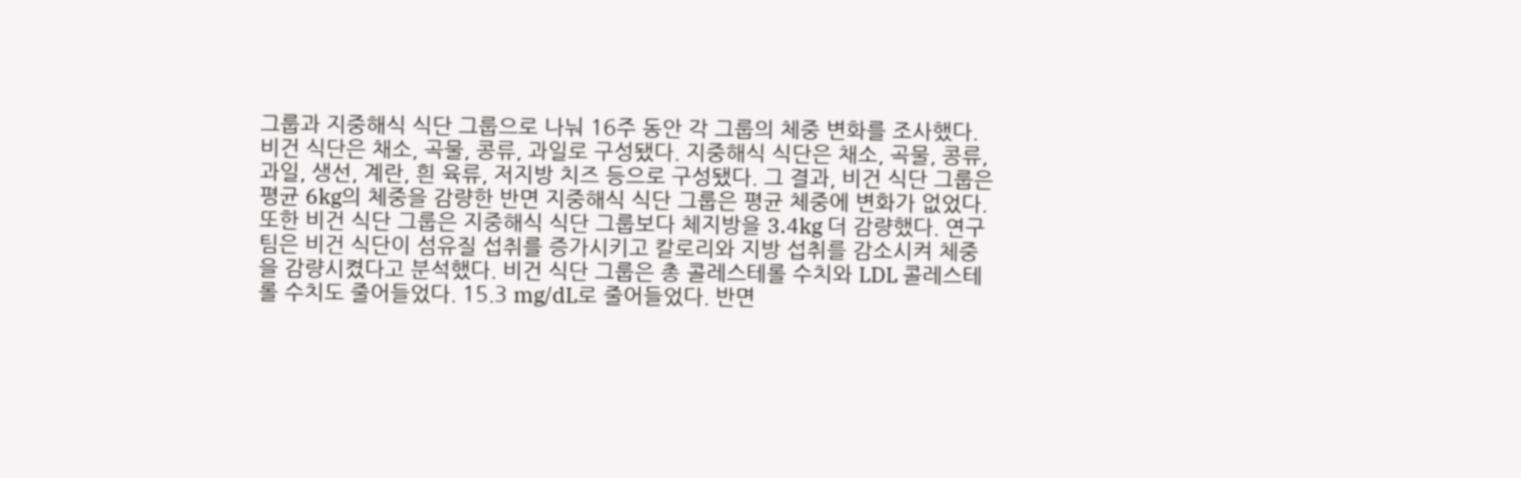그룹과 지중해식 식단 그룹으로 나눠 16주 동안 각 그룹의 체중 변화를 조사했다. 비건 식단은 채소, 곡물, 콩류, 과일로 구성됐다. 지중해식 식단은 채소, 곡물, 콩류, 과일, 생선, 계란, 흰 육류, 저지방 치즈 등으로 구성됐다. 그 결과, 비건 식단 그룹은 평균 6kg의 체중을 감량한 반면 지중해식 식단 그룹은 평균 체중에 변화가 없었다. 또한 비건 식단 그룹은 지중해식 식단 그룹보다 체지방을 3.4kg 더 감량했다. 연구팀은 비건 식단이 섬유질 섭취를 증가시키고 칼로리와 지방 섭취를 감소시켜 체중을 감량시켰다고 분석했다. 비건 식단 그룹은 총 콜레스테롤 수치와 LDL 콜레스테롤 수치도 줄어들었다. 15.3 mg/dL로 줄어들었다. 반면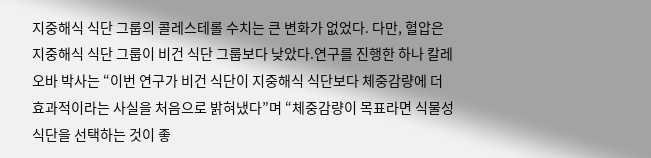지중해식 식단 그룹의 콜레스테롤 수치는 큰 변화가 없었다. 다만, 혈압은 지중해식 식단 그룹이 비건 식단 그룹보다 낮았다.연구를 진행한 하나 칼레오바 박사는 “이번 연구가 비건 식단이 지중해식 식단보다 체중감량에 더 효과적이라는 사실을 처음으로 밝혀냈다”며 “체중감량이 목표라면 식물성 식단을 선택하는 것이 좋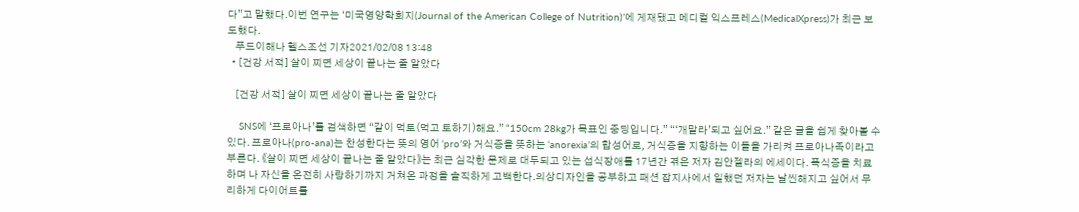다”고 말했다.이번 연구는 ‘미국영양학회지(Journal of the American College of Nutrition)’에 게재됐고 메디컬 익스프레스(MedicalXpress)가 최근 보도했다.
    푸드이해나 헬스조선 기자2021/02/08 13:48
  • [건강 서적] 살이 찌면 세상이 끝나는 줄 알았다

    [건강 서적] 살이 찌면 세상이 끝나는 줄 알았다

    SNS에 ‘프로아나’를 검색하면 “같이 먹토(먹고 토하기)해요.” “150cm 28kg가 목표인 중딩입니다.” “‘개말라’되고 싶어요.” 같은 글을 쉽게 찾아볼 수 있다. 프로아나(pro-ana)는 찬성한다는 뜻의 영어 ‘pro’와 거식증을 뜻하는 ‘anorexia’의 합성어로, 거식증을 지향하는 이들을 가리켜 프로아나족이라고 부른다. 《살이 찌면 세상이 끝나는 줄 알았다》는 최근 심각한 문제로 대두되고 있는 섭식장애를 17년간 겪은 저자 김안젤라의 에세이다. 폭식증을 치료하며 나 자신을 온전히 사랑하기까지 거쳐온 과정을 솔직하게 고백한다.의상디자인을 공부하고 패션 잡지사에서 일했던 저자는 날씬해지고 싶어서 무리하게 다이어트를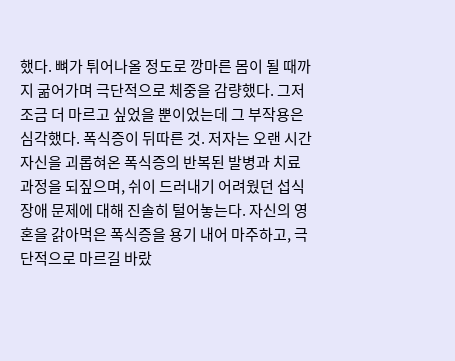했다. 뼈가 튀어나올 정도로 깡마른 몸이 될 때까지 굶어가며 극단적으로 체중을 감량했다. 그저 조금 더 마르고 싶었을 뿐이었는데 그 부작용은 심각했다. 폭식증이 뒤따른 것. 저자는 오랜 시간 자신을 괴롭혀온 폭식증의 반복된 발병과 치료 과정을 되짚으며, 쉬이 드러내기 어려웠던 섭식장애 문제에 대해 진솔히 털어놓는다. 자신의 영혼을 갉아먹은 폭식증을 용기 내어 마주하고, 극단적으로 마르길 바랐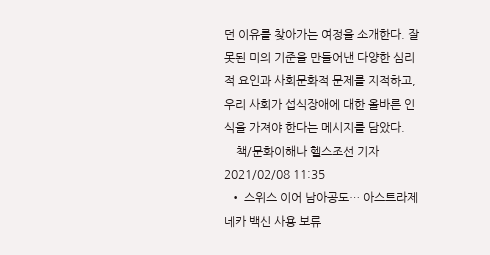던 이유를 찾아가는 여정을 소개한다. 잘못된 미의 기준을 만들어낸 다양한 심리적 요인과 사회문화적 문제를 지적하고, 우리 사회가 섭식장애에 대한 올바른 인식을 가져야 한다는 메시지를 담았다.
    책/문화이해나 헬스조선 기자2021/02/08 11:35
  • 스위스 이어 남아공도… 아스트라제네카 백신 사용 보류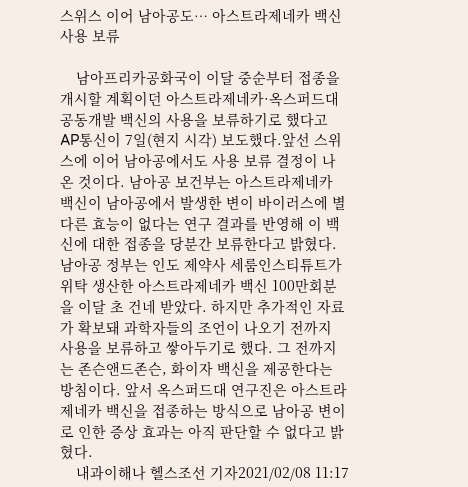스위스 이어 남아공도… 아스트라제네카 백신 사용 보류

    남아프리카공화국이 이달 중순부터 접종을 개시할 계획이던 아스트라제네카·옥스퍼드대 공동개발 백신의 사용을 보류하기로 했다고 AP통신이 7일(현지 시각) 보도했다.앞선 스위스에 이어 남아공에서도 사용 보류 결정이 나온 것이다. 남아공 보건부는 아스트라제네카 백신이 남아공에서 발생한 변이 바이러스에 별다른 효능이 없다는 연구 결과를 반영해 이 백신에 대한 접종을 당분간 보류한다고 밝혔다. 남아공 정부는 인도 제약사 세룸인스티튜트가 위탁 생산한 아스트라제네카 백신 100만회분을 이달 초 건네 받았다. 하지만 추가적인 자료가 확보돼 과학자들의 조언이 나오기 전까지 사용을 보류하고 쌓아두기로 했다. 그 전까지는 존슨앤드존슨, 화이자 백신을 제공한다는 방침이다. 앞서 옥스퍼드대 연구진은 아스트라제네카 백신을 접종하는 방식으로 남아공 변이로 인한 증상 효과는 아직 판단할 수 없다고 밝혔다.
    내과이해나 헬스조선 기자2021/02/08 11:17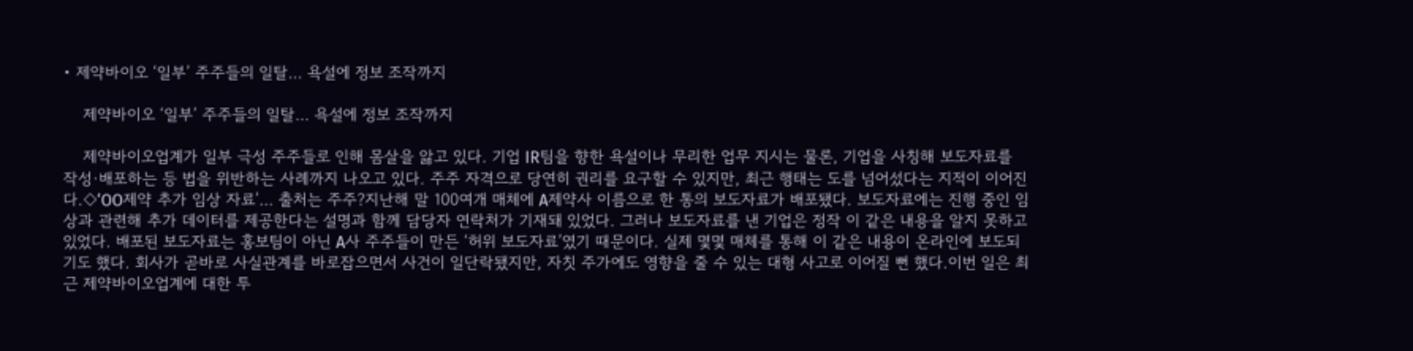• 제약바이오 ‘일부’ 주주들의 일탈… 욕설에 정보 조작까지

    제약바이오 ‘일부’ 주주들의 일탈… 욕설에 정보 조작까지

    제약바이오업계가 일부 극성 주주들로 인해 몸살을 앓고 있다. 기업 IR팀을 향한 욕설이나 무리한 업무 지시는 물론, 기업을 사칭해 보도자료를 작성·배포하는 등 법을 위반하는 사례까지 나오고 있다. 주주 자격으로 당연히 권리를 요구할 수 있지만, 최근 행태는 도를 넘어섰다는 지적이 이어진다.◇‘OO제약 추가 임상 자료’… 출처는 주주?지난해 말 100여개 매체에 A제약사 이름으로 한 통의 보도자료가 배포됐다. 보도자료에는 진행 중인 임상과 관련해 추가 데이터를 제공한다는 설명과 함께 담당자 연락처가 기재돼 있었다. 그러나 보도자료를 낸 기업은 정작 이 같은 내용을 알지 못하고 있었다. 배포된 보도자료는 홍보팀이 아닌 A사 주주들이 만든 ‘허위 보도자료’였기 때문이다. 실제 몇몇 매체를 통해 이 같은 내용이 온라인에 보도되기도 했다. 회사가 곧바로 사실관계를 바로잡으면서 사건이 일단락됐지만, 자칫 주가에도 영향을 줄 수 있는 대형 사고로 이어질 뻔 했다.이번 일은 최근 제약바이오업계에 대한 투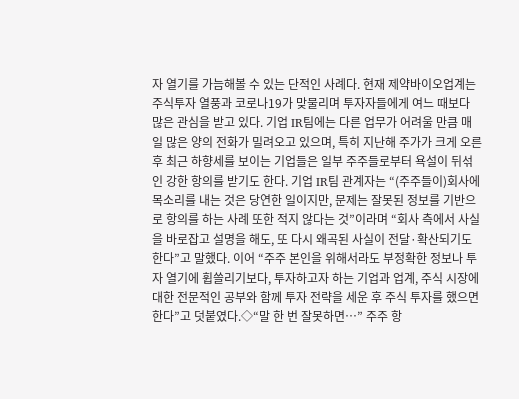자 열기를 가늠해볼 수 있는 단적인 사례다. 현재 제약바이오업계는 주식투자 열풍과 코로나19가 맞물리며 투자자들에게 여느 때보다 많은 관심을 받고 있다. 기업 IR팀에는 다른 업무가 어려울 만큼 매일 많은 양의 전화가 밀려오고 있으며, 특히 지난해 주가가 크게 오른 후 최근 하향세를 보이는 기업들은 일부 주주들로부터 욕설이 뒤섞인 강한 항의를 받기도 한다. 기업 IR팀 관계자는 “(주주들이)회사에 목소리를 내는 것은 당연한 일이지만, 문제는 잘못된 정보를 기반으로 항의를 하는 사례 또한 적지 않다는 것”이라며 “회사 측에서 사실을 바로잡고 설명을 해도, 또 다시 왜곡된 사실이 전달·확산되기도 한다”고 말했다. 이어 “주주 본인을 위해서라도 부정확한 정보나 투자 열기에 휩쓸리기보다, 투자하고자 하는 기업과 업계, 주식 시장에 대한 전문적인 공부와 함께 투자 전략을 세운 후 주식 투자를 했으면 한다”고 덧붙였다.◇“말 한 번 잘못하면…” 주주 항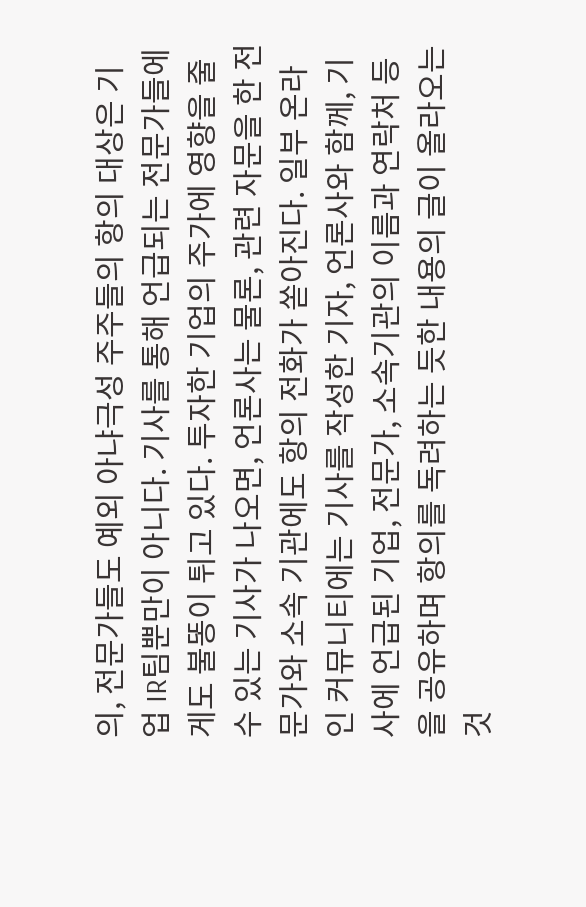의, 전문가들도 예외 아냐극성 주주들의 항의 대상은 기업 IR팀뿐만이 아니다. 기사를 통해 언급되는 전문가들에게도 불똥이 튀고 있다. 투자한 기업의 주가에 영향을 줄 수 있는 기사가 나오면, 언론사는 물론, 관련 자문을 한 전문가와 소속 기관에도 항의 전화가 쏟아진다. 일부 온라인 커뮤니티에는 기사를 작성한 기자, 언론사와 함께, 기사에 언급된 기업, 전문가, 소속기관의 이름과 연락처 등을 공유하며 항의를 독려하는 듯한 내용의 글이 올라오는 것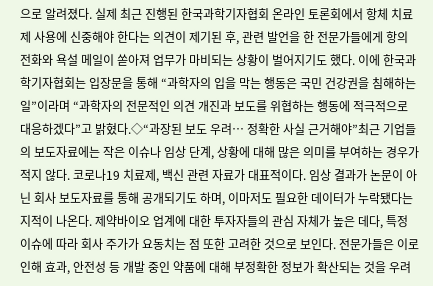으로 알려졌다. 실제 최근 진행된 한국과학기자협회 온라인 토론회에서 항체 치료제 사용에 신중해야 한다는 의견이 제기된 후, 관련 발언을 한 전문가들에게 항의 전화와 욕설 메일이 쏟아져 업무가 마비되는 상황이 벌어지기도 했다. 이에 한국과학기자협회는 입장문을 통해 “과학자의 입을 막는 행동은 국민 건강권을 침해하는 일”이라며 “과학자의 전문적인 의견 개진과 보도를 위협하는 행동에 적극적으로 대응하겠다”고 밝혔다.◇“과장된 보도 우려… 정확한 사실 근거해야”최근 기업들의 보도자료에는 작은 이슈나 임상 단계, 상황에 대해 많은 의미를 부여하는 경우가 적지 않다. 코로나19 치료제, 백신 관련 자료가 대표적이다. 임상 결과가 논문이 아닌 회사 보도자료를 통해 공개되기도 하며, 이마저도 필요한 데이터가 누락됐다는 지적이 나온다. 제약바이오 업계에 대한 투자자들의 관심 자체가 높은 데다, 특정 이슈에 따라 회사 주가가 요동치는 점 또한 고려한 것으로 보인다. 전문가들은 이로 인해 효과, 안전성 등 개발 중인 약품에 대해 부정확한 정보가 확산되는 것을 우려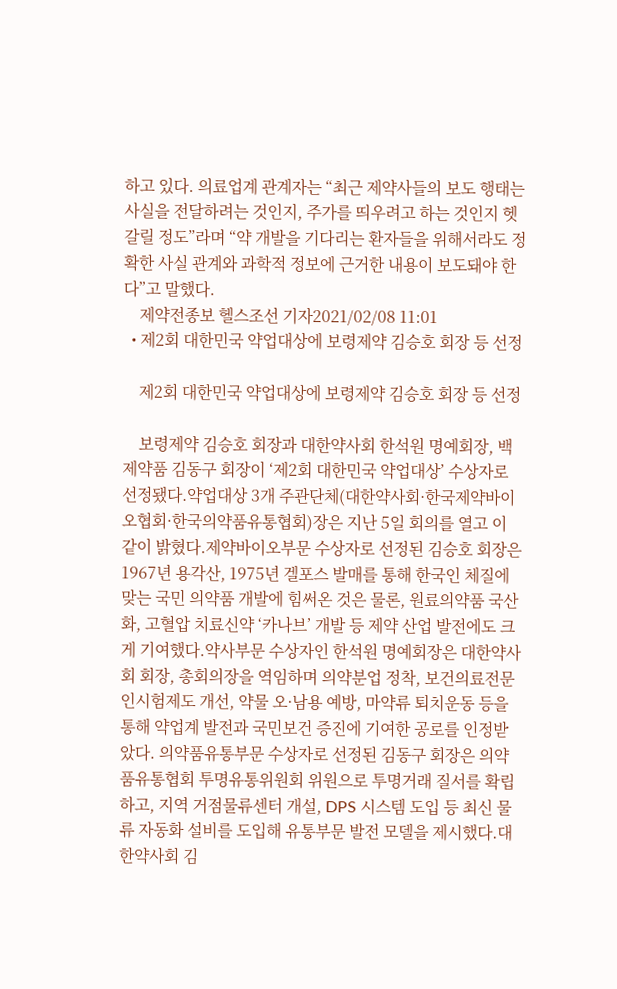하고 있다. 의료업계 관계자는 “최근 제약사들의 보도 행태는 사실을 전달하려는 것인지, 주가를 띄우려고 하는 것인지 헷갈릴 정도”라며 “약 개발을 기다리는 환자들을 위해서라도 정확한 사실 관계와 과학적 정보에 근거한 내용이 보도돼야 한다”고 말했다.
    제약전종보 헬스조선 기자2021/02/08 11:01
  • 제2회 대한민국 약업대상에 보령제약 김승호 회장 등 선정

    제2회 대한민국 약업대상에 보령제약 김승호 회장 등 선정

    보령제약 김승호 회장과 대한약사회 한석원 명예회장, 백제약품 김동구 회장이 ‘제2회 대한민국 약업대상’ 수상자로 선정됐다.약업대상 3개 주관단체(대한약사회·한국제약바이오협회·한국의약품유통협회)장은 지난 5일 회의를 열고 이 같이 밝혔다.제약바이오부문 수상자로 선정된 김승호 회장은 1967년 용각산, 1975년 겔포스 발매를 통해 한국인 체질에 맞는 국민 의약품 개발에 힘써온 것은 물론, 원료의약품 국산화, 고혈압 치료신약 ‘카나브’ 개발 등 제약 산업 발전에도 크게 기여했다.약사부문 수상자인 한석원 명예회장은 대한약사회 회장, 총회의장을 역임하며 의약분업 정착, 보건의료전문인시험제도 개선, 약물 오·남용 예방, 마약류 퇴치운동 등을 통해 약업계 발전과 국민보건 증진에 기여한 공로를 인정받았다. 의약품유통부문 수상자로 선정된 김동구 회장은 의약품유통협회 투명유통위원회 위원으로 투명거래 질서를 확립하고, 지역 거점물류센터 개설, DPS 시스템 도입 등 최신 물류 자동화 설비를 도입해 유통부문 발전 모델을 제시했다.대한약사회 김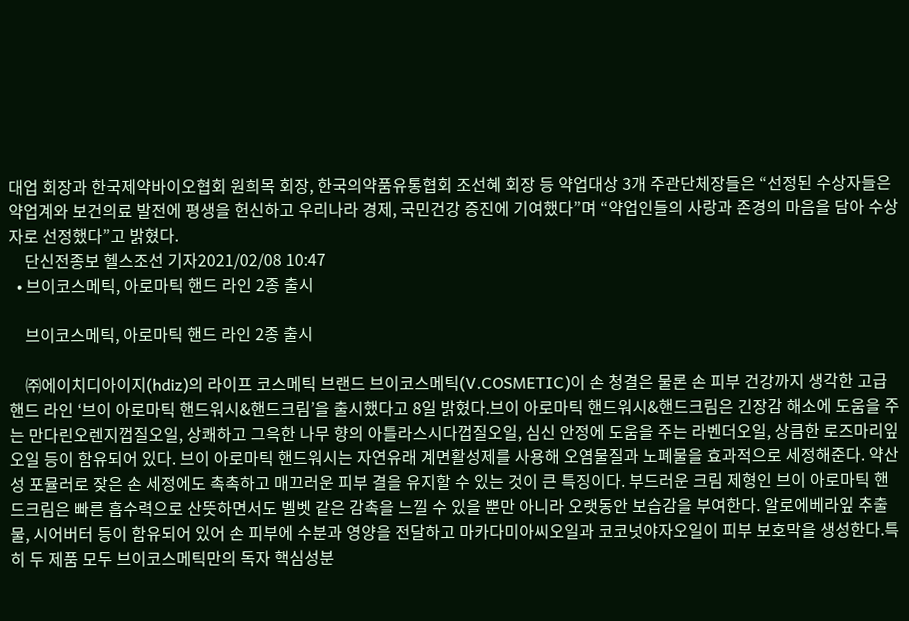대업 회장과 한국제약바이오협회 원희목 회장, 한국의약품유통협회 조선혜 회장 등 약업대상 3개 주관단체장들은 “선정된 수상자들은 약업계와 보건의료 발전에 평생을 헌신하고 우리나라 경제, 국민건강 증진에 기여했다”며 “약업인들의 사랑과 존경의 마음을 담아 수상자로 선정했다”고 밝혔다.
    단신전종보 헬스조선 기자2021/02/08 10:47
  • 브이코스메틱, 아로마틱 핸드 라인 2종 출시

    브이코스메틱, 아로마틱 핸드 라인 2종 출시

    ㈜에이치디아이지(hdiz)의 라이프 코스메틱 브랜드 브이코스메틱(V.COSMETIC)이 손 청결은 물론 손 피부 건강까지 생각한 고급 핸드 라인 ‘브이 아로마틱 핸드워시&핸드크림’을 출시했다고 8일 밝혔다.브이 아로마틱 핸드워시&핸드크림은 긴장감 해소에 도움을 주는 만다린오렌지껍질오일, 상쾌하고 그윽한 나무 향의 아틀라스시다껍질오일, 심신 안정에 도움을 주는 라벤더오일, 상큼한 로즈마리잎오일 등이 함유되어 있다. 브이 아로마틱 핸드워시는 자연유래 계면활성제를 사용해 오염물질과 노폐물을 효과적으로 세정해준다. 약산성 포뮬러로 잦은 손 세정에도 촉촉하고 매끄러운 피부 결을 유지할 수 있는 것이 큰 특징이다. 부드러운 크림 제형인 브이 아로마틱 핸드크림은 빠른 흡수력으로 산뜻하면서도 벨벳 같은 감촉을 느낄 수 있을 뿐만 아니라 오랫동안 보습감을 부여한다. 알로에베라잎 추출물, 시어버터 등이 함유되어 있어 손 피부에 수분과 영양을 전달하고 마카다미아씨오일과 코코넛야자오일이 피부 보호막을 생성한다.특히 두 제품 모두 브이코스메틱만의 독자 핵심성분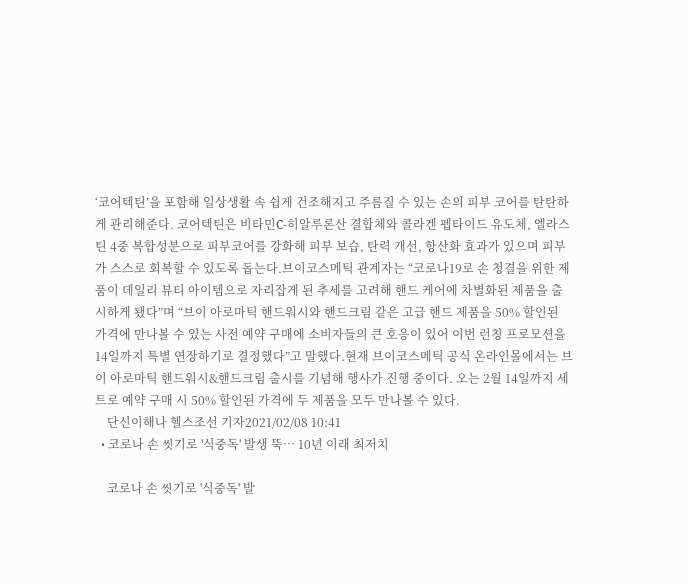‘코어텍틴’을 포함해 일상생활 속 쉽게 건조해지고 주름질 수 있는 손의 피부 코어를 탄탄하게 관리해준다. 코어텍틴은 비타민C-히알루론산 결합체와 콜라겐 펩타이드 유도체, 엘라스틴 4중 복합성분으로 피부코어를 강화해 피부 보습, 탄력 개선, 항산화 효과가 있으며 피부가 스스로 회복할 수 있도록 돕는다.브이코스메틱 관계자는 “코로나19로 손 청결을 위한 제품이 데일리 뷰티 아이템으로 자리잡게 된 추세를 고려해 핸드 케어에 차별화된 제품을 출시하게 됐다”며 “브이 아로마틱 핸드워시와 핸드크림 같은 고급 핸드 제품을 50% 할인된 가격에 만나볼 수 있는 사전 예약 구매에 소비자들의 큰 호응이 있어 이번 런칭 프로모션을 14일까지 특별 연장하기로 결정했다”고 말했다.현재 브이코스메틱 공식 온라인몰에서는 브이 아로마틱 핸드워시&핸드크림 출시를 기념해 행사가 진행 중이다. 오는 2월 14일까지 세트로 예약 구매 시 50% 할인된 가격에 두 제품을 모두 만나볼 수 있다.
    단신이해나 헬스조선 기자2021/02/08 10:41
  • 코로나 손 씻기로 '식중독' 발생 뚝… 10년 이래 최저치

    코로나 손 씻기로 '식중독' 발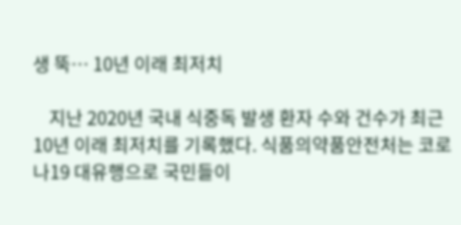생 뚝… 10년 이래 최저치

    지난 2020년 국내 식중독 발생 환자 수와 건수가 최근 10년 이래 최저치를 기록했다. 식품의약품안전처는 코로나19 대유행으로 국민들이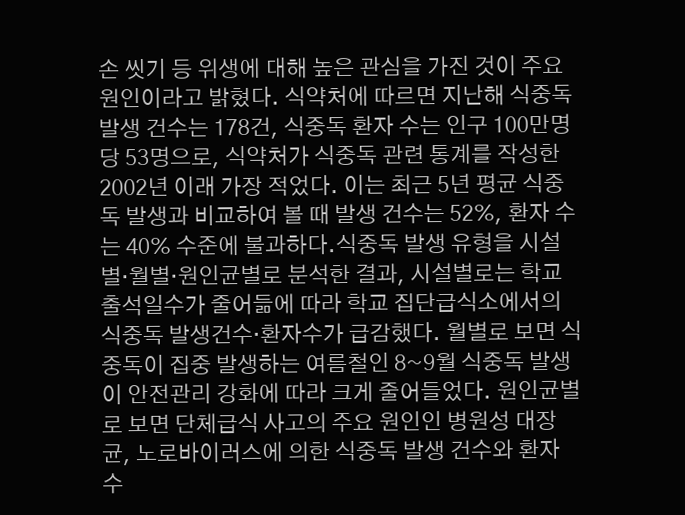손 씻기 등 위생에 대해 높은 관심을 가진 것이 주요 원인이라고 밝혔다. 식약처에 따르면 지난해 식중독 발생 건수는 178건, 식중독 환자 수는 인구 100만명당 53명으로, 식약처가 식중독 관련 통계를 작성한 2002년 이래 가장 적었다. 이는 최근 5년 평균 식중독 발생과 비교하여 볼 때 발생 건수는 52%, 환자 수는 40% 수준에 불과하다.식중독 발생 유형을 시설별‧월별‧원인균별로 분석한 결과, 시설별로는 학교 출석일수가 줄어듦에 따라 학교 집단급식소에서의 식중독 발생건수‧환자수가 급감했다. 월별로 보면 식중독이 집중 발생하는 여름철인 8~9월 식중독 발생이 안전관리 강화에 따라 크게 줄어들었다. 원인균별로 보면 단체급식 사고의 주요 원인인 병원성 대장균, 노로바이러스에 의한 식중독 발생 건수와 환자 수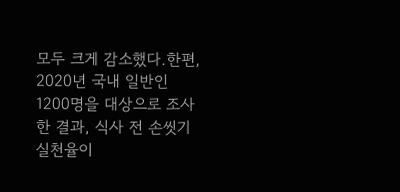모두 크게 감소했다.한편, 2020년 국내 일반인 1200명을 대상으로 조사한 결과, 식사 전 손씻기 실천율이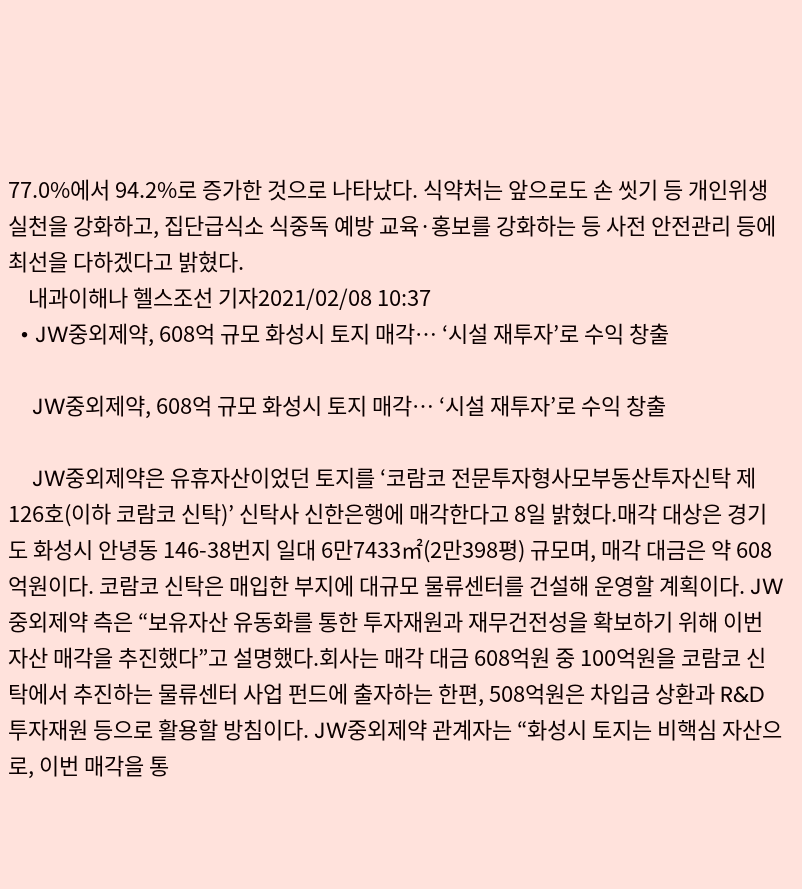77.0%에서 94.2%로 증가한 것으로 나타났다. 식약처는 앞으로도 손 씻기 등 개인위생 실천을 강화하고, 집단급식소 식중독 예방 교육·홍보를 강화하는 등 사전 안전관리 등에 최선을 다하겠다고 밝혔다.
    내과이해나 헬스조선 기자2021/02/08 10:37
  • JW중외제약, 608억 규모 화성시 토지 매각… ‘시설 재투자’로 수익 창출

    JW중외제약, 608억 규모 화성시 토지 매각… ‘시설 재투자’로 수익 창출

    JW중외제약은 유휴자산이었던 토지를 ‘코람코 전문투자형사모부동산투자신탁 제126호(이하 코람코 신탁)’ 신탁사 신한은행에 매각한다고 8일 밝혔다.매각 대상은 경기도 화성시 안녕동 146-38번지 일대 6만7433㎡(2만398평) 규모며, 매각 대금은 약 608억원이다. 코람코 신탁은 매입한 부지에 대규모 물류센터를 건설해 운영할 계획이다. JW중외제약 측은 “보유자산 유동화를 통한 투자재원과 재무건전성을 확보하기 위해 이번 자산 매각을 추진했다”고 설명했다.회사는 매각 대금 608억원 중 100억원을 코람코 신탁에서 추진하는 물류센터 사업 펀드에 출자하는 한편, 508억원은 차입금 상환과 R&D 투자재원 등으로 활용할 방침이다. JW중외제약 관계자는 “화성시 토지는 비핵심 자산으로, 이번 매각을 통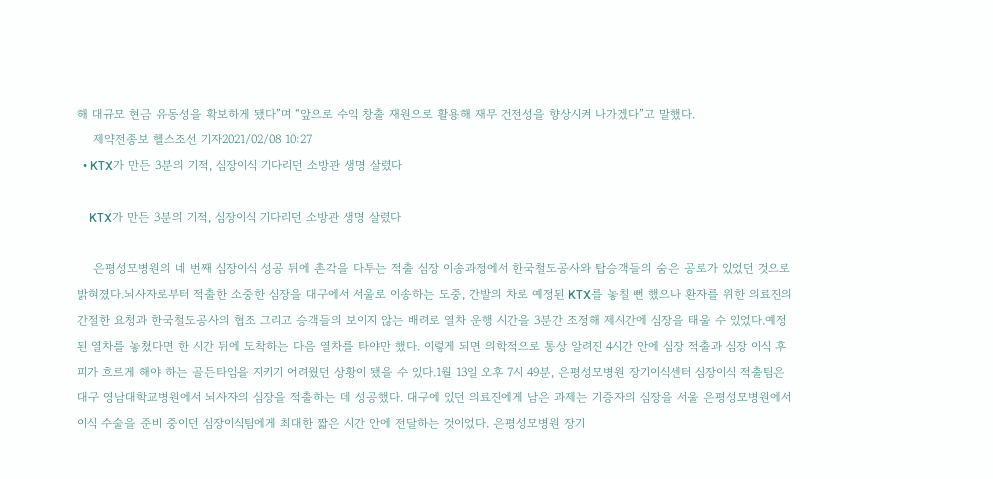해 대규모 현금 유동성을 확보하게 됐다”며 “앞으로 수익 창출 재원으로 활용해 재무 건전성을 향상시켜 나가겠다”고 말했다.
    제약전종보 헬스조선 기자2021/02/08 10:27
  • KTX가 만든 3분의 기적, 심장이식 기다리던 소방관 생명 살렸다

    KTX가 만든 3분의 기적, 심장이식 기다리던 소방관 생명 살렸다

    은평성모병원의 네 번째 심장이식 성공 뒤에 촌각을 다투는 적출 심장 이송과정에서 한국철도공사와 탑승객들의 숨은 공로가 있었던 것으로 밝혀졌다.뇌사자로부터 적출한 소중한 심장을 대구에서 서울로 이송하는 도중, 간발의 차로 예정된 KTX를 놓칠 뻔 했으나 환자를 위한 의료진의 간절한 요청과 한국철도공사의 협조 그리고 승객들의 보이지 않는 배려로 열차 운행 시간을 3분간 조정해 제시간에 심장을 태울 수 있었다.예정된 열차를 놓쳤다면 한 시간 뒤에 도착하는 다음 열차를 타야만 했다. 이렇게 되면 의학적으로 통상 알려진 4시간 안에 심장 적출과 심장 이식 후 피가 흐르게 해야 하는 골든타임을 지키기 어려웠던 상황이 됐을 수 있다.1월 13일 오후 7시 49분, 은평성모병원 장기이식센터 심장이식 적출팀은 대구 영남대학교병원에서 뇌사자의 심장을 적출하는 데 성공했다. 대구에 있던 의료진에게 남은 과제는 기증자의 심장을 서울 은평성모병원에서 이식 수술을 준비 중이던 심장이식팀에게 최대한 짧은 시간 안에 전달하는 것이었다. 은평성모병원 장기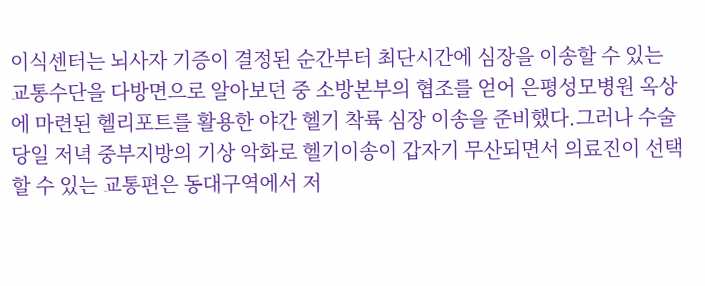이식센터는 뇌사자 기증이 결정된 순간부터 최단시간에 심장을 이송할 수 있는 교통수단을 다방면으로 알아보던 중 소방본부의 협조를 얻어 은평성모병원 옥상에 마련된 헬리포트를 활용한 야간 헬기 착륙 심장 이송을 준비했다.그러나 수술 당일 저녁 중부지방의 기상 악화로 헬기이송이 갑자기 무산되면서 의료진이 선택할 수 있는 교통편은 동대구역에서 저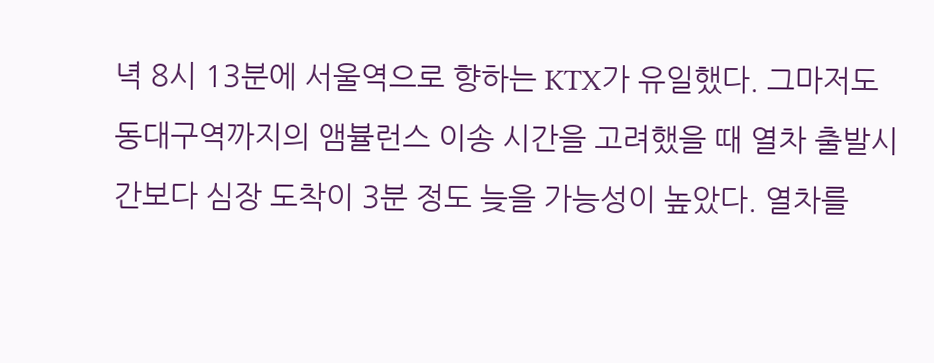녁 8시 13분에 서울역으로 향하는 KTX가 유일했다. 그마저도 동대구역까지의 앰뷸런스 이송 시간을 고려했을 때 열차 출발시간보다 심장 도착이 3분 정도 늦을 가능성이 높았다. 열차를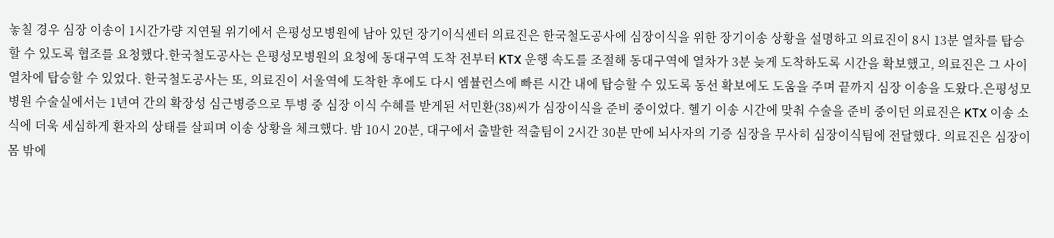놓칠 경우 심장 이송이 1시간가량 지연될 위기에서 은평성모병원에 남아 있던 장기이식센터 의료진은 한국철도공사에 심장이식을 위한 장기이송 상황을 설명하고 의료진이 8시 13분 열차를 탑승할 수 있도록 협조를 요청했다.한국철도공사는 은평성모병원의 요청에 동대구역 도착 전부터 KTX 운행 속도를 조절해 동대구역에 열차가 3분 늦게 도착하도록 시간을 확보했고, 의료진은 그 사이 열차에 탑승할 수 있었다. 한국철도공사는 또, 의료진이 서울역에 도착한 후에도 다시 엠뷸런스에 빠른 시간 내에 탑승할 수 있도록 동선 확보에도 도움을 주며 끝까지 심장 이송을 도왔다.은평성모병원 수술실에서는 1년여 간의 확장성 심근병증으로 투병 중 심장 이식 수혜를 받게된 서민환(38)씨가 심장이식을 준비 중이었다. 헬기 이송 시간에 맞춰 수술을 준비 중이던 의료진은 KTX 이송 소식에 더욱 세심하게 환자의 상태를 살피며 이송 상황을 체크했다. 밤 10시 20분, 대구에서 출발한 적출팀이 2시간 30분 만에 뇌사자의 기증 심장을 무사히 심장이식팀에 전달했다. 의료진은 심장이 몸 밖에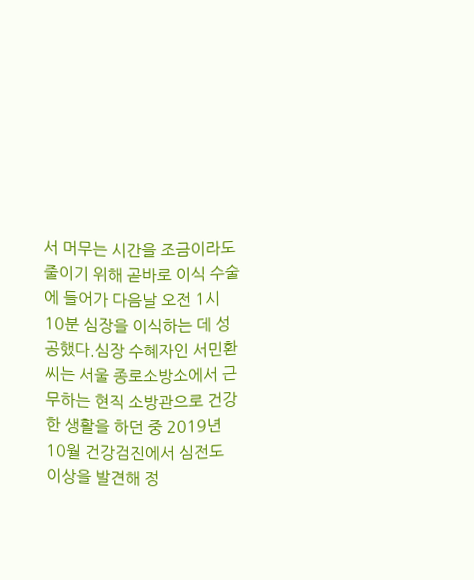서 머무는 시간을 조금이라도 줄이기 위해 곧바로 이식 수술에 들어가 다음날 오전 1시 10분 심장을 이식하는 데 성공했다.심장 수혜자인 서민환씨는 서울 종로소방소에서 근무하는 현직 소방관으로 건강한 생활을 하던 중 2019년 10월 건강검진에서 심전도 이상을 발견해 정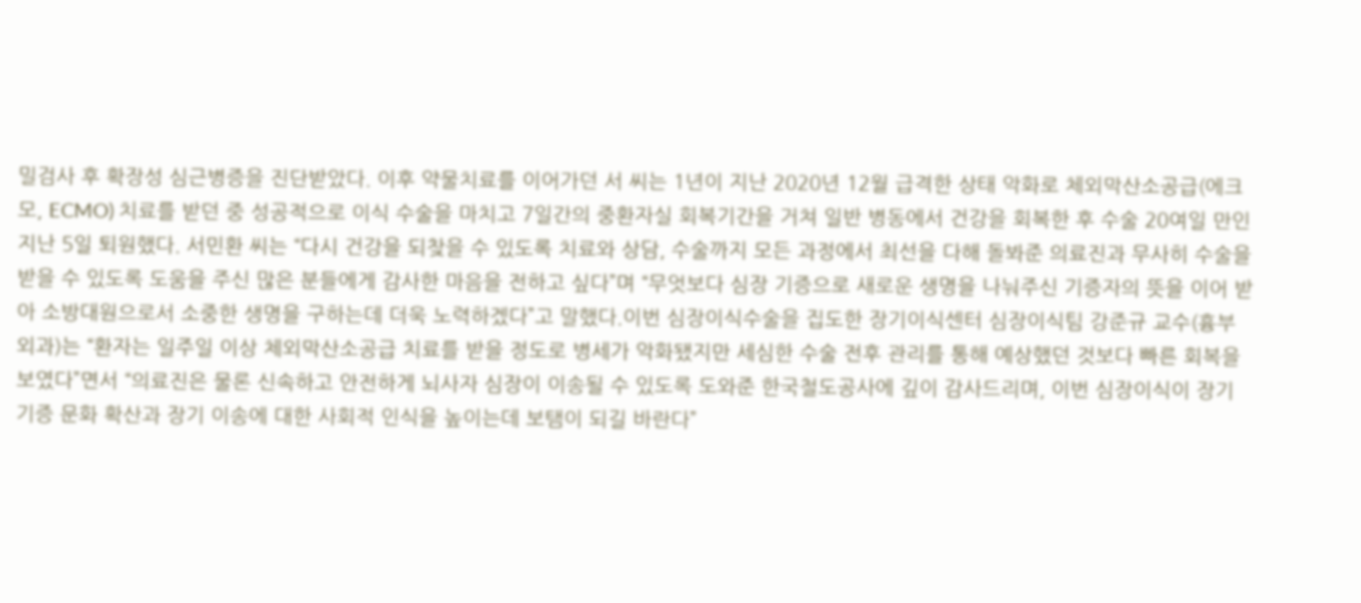밀검사 후 확장성 심근병증을 진단받았다. 이후 약물치료를 이어가던 서 씨는 1년이 지난 2020년 12월 급격한 상태 악화로 체외막산소공급(에크모, ECMO) 치료를 받던 중 성공적으로 이식 수술을 마치고 7일간의 중환자실 회복기간을 거쳐 일반 병동에서 건강을 회복한 후 수술 20여일 만인 지난 5일 퇴원했다. 서민환 씨는 “다시 건강을 되찾을 수 있도록 치료와 상담, 수술까지 모든 과정에서 최선을 다해 돌봐준 의료진과 무사히 수술을 받을 수 있도록 도움을 주신 많은 분들에게 감사한 마음을 전하고 싶다”며 “무엇보다 심장 기증으로 새로운 생명을 나눠주신 기증자의 뜻을 이어 받아 소방대원으로서 소중한 생명을 구하는데 더욱 노력하겠다”고 말했다.이번 심장이식수술을 집도한 장기이식센터 심장이식팀 강준규 교수(흉부외과)는 “환자는 일주일 이상 체외막산소공급 치료를 받을 정도로 병세가 악화됐지만 세심한 수술 전후 관리를 통해 예상했던 것보다 빠른 회복을 보였다”면서 “의료진은 물론 신속하고 안전하게 뇌사자 심장이 이송될 수 있도록 도와준 한국철도공사에 깊이 감사드리며, 이번 심장이식이 장기 기증 문화 확산과 장기 이송에 대한 사회적 인식을 높이는데 보탬이 되길 바란다”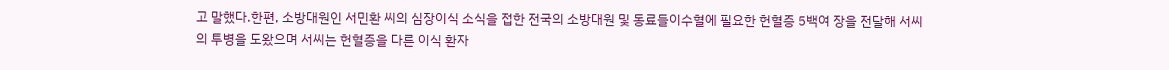고 말했다.한편, 소방대원인 서민환 씨의 심장이식 소식을 접한 전국의 소방대원 및 동료들이수혈에 필요한 헌혈증 5백여 장을 전달해 서씨의 투병을 도왔으며 서씨는 헌혈증을 다른 이식 환자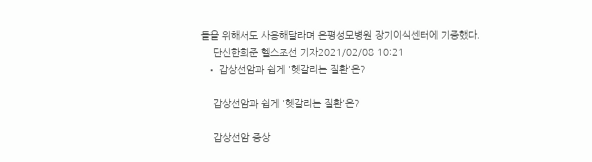들을 위해서도 사용해달라며 은평성모병원 장기이식센터에 기증했다.
    단신한희준 헬스조선 기자2021/02/08 10:21
  • 갑상선암과 쉽게 '헷갈리는 질환'은?

    갑상선암과 쉽게 '헷갈리는 질환'은?

    갑상선암 증상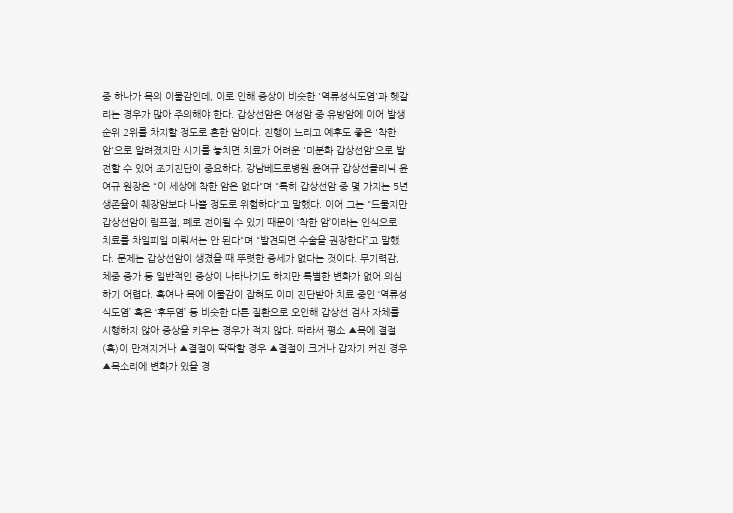중 하나가 목의 이물감인데, 이로 인해 증상이 비슷한 '역류성식도염'과 헷갈리는 경우가 많아 주의해야 한다. 갑상선암은 여성암 중 유방암에 이어 발생 순위 2위를 차지할 정도로 흔한 암이다. 진행이 느리고 예후도 좋은 '착한 암'으로 알려졌지만 시기를 놓치면 치료가 어려운 '미분화 갑상선암'으로 발전할 수 있어 조기진단이 중요하다. 강남베드로병원 윤여규 갑상선클리닉 윤여규 원장은 “이 세상에 착한 암은 없다"며 "특히 갑상선암 중 몇 가지는 5년 생존율이 췌장암보다 나쁠 정도로 위험하다"고 말했다. 이어 그는 "드물지만 갑상선암이 림프절, 폐로 전이될 수 있기 때문이 ‘착한 암’이라는 인식으로 치료를 차일피일 미뤄서는 안 된다"며 "발견되면 수술을 권장한다”고 말했다. 문제는 갑상선암이 생겼을 때 뚜렷한 증세가 없다는 것이다. 무기력감, 체중 증가 등 일반적인 증상이 나타나기도 하지만 특별한 변화가 없어 의심하기 어렵다. 혹여나 목에 이물감이 잡혀도 이미 진단받아 치료 중인 ‘역류성 식도염’ 혹은 ‘후두염’ 등 비슷한 다른 질환으로 오인해 갑상선 검사 자체를 시행하지 않아 증상을 키우는 경우가 적지 않다. 따라서 평소 ▲목에 결절(혹)이 만져지거나 ▲결절이 딱딱할 경우 ▲결절이 크거나 갑자기 커진 경우 ▲목소리에 변화가 있을 경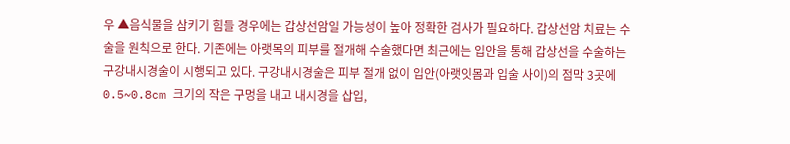우 ▲음식물을 삼키기 힘들 경우에는 갑상선암일 가능성이 높아 정확한 검사가 필요하다. 갑상선암 치료는 수술을 원칙으로 한다. 기존에는 아랫목의 피부를 절개해 수술했다면 최근에는 입안을 통해 갑상선을 수술하는 구강내시경술이 시행되고 있다. 구강내시경술은 피부 절개 없이 입안(아랫잇몸과 입술 사이)의 점막 3곳에 0.5~0.8cm 크기의 작은 구멍을 내고 내시경을 삽입,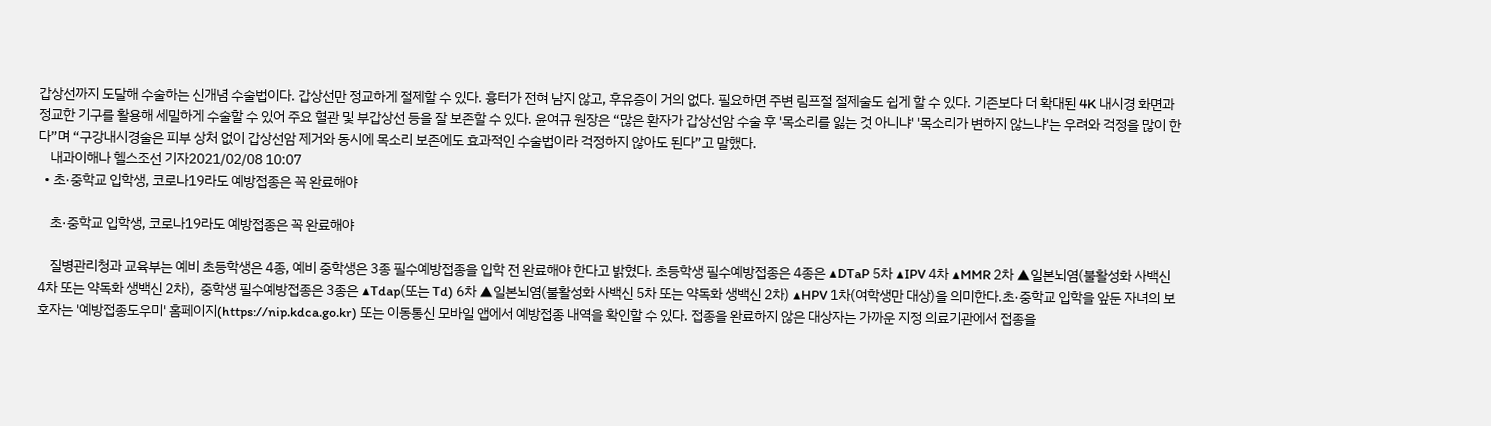갑상선까지 도달해 수술하는 신개념 수술법이다. 갑상선만 정교하게 절제할 수 있다. 흉터가 전혀 남지 않고, 후유증이 거의 없다. 필요하면 주변 림프절 절제술도 쉽게 할 수 있다. 기존보다 더 확대된 4K 내시경 화면과 정교한 기구를 활용해 세밀하게 수술할 수 있어 주요 혈관 및 부갑상선 등을 잘 보존할 수 있다. 윤여규 원장은 “많은 환자가 갑상선암 수술 후 '목소리를 잃는 것 아니냐' '목소리가 변하지 않느냐'는 우려와 걱정을 많이 한다”며 “구강내시경술은 피부 상처 없이 갑상선암 제거와 동시에 목소리 보존에도 효과적인 수술법이라 걱정하지 않아도 된다”고 말했다.
    내과이해나 헬스조선 기자2021/02/08 10:07
  • 초·중학교 입학생, 코로나19라도 예방접종은 꼭 완료해야

    초·중학교 입학생, 코로나19라도 예방접종은 꼭 완료해야

    질병관리청과 교육부는 예비 초등학생은 4종, 예비 중학생은 3종 필수예방접종을 입학 전 완료해야 한다고 밝혔다. 초등학생 필수예방접종은 4종은 ▲DTaP 5차 ▲IPV 4차 ▲MMR 2차 ▲일본뇌염(불활성화 사백신 4차 또는 약독화 생백신 2차),  중학생 필수예방접종은 3종은 ▲Tdap(또는 Td) 6차 ▲일본뇌염(불활성화 사백신 5차 또는 약독화 생백신 2차) ▲HPV 1차(여학생만 대상)을 의미한다.초·중학교 입학을 앞둔 자녀의 보호자는 '예방접종도우미' 홈페이지(https://nip.kdca.go.kr) 또는 이동통신 모바일 앱에서 예방접종 내역을 확인할 수 있다. 접종을 완료하지 않은 대상자는 가까운 지정 의료기관에서 접종을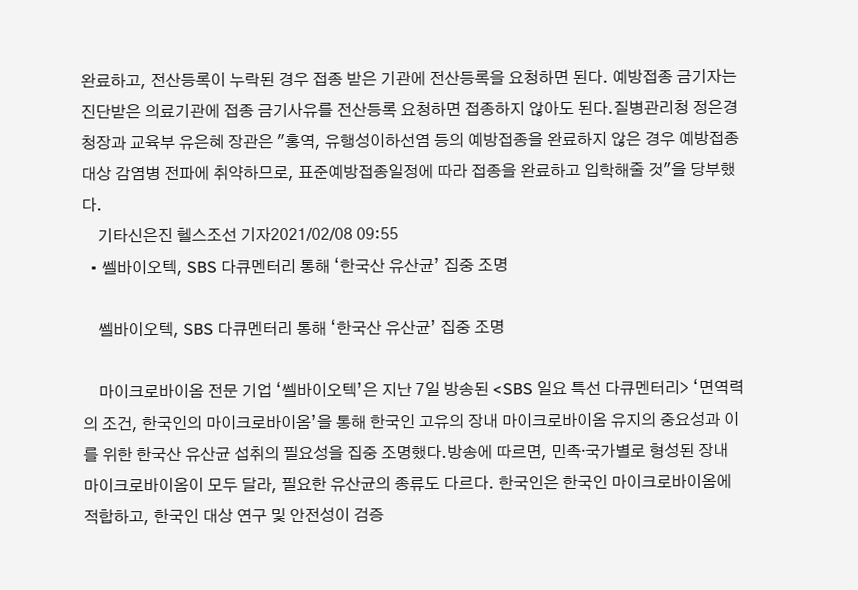완료하고, 전산등록이 누락된 경우 접종 받은 기관에 전산등록을 요청하면 된다. 예방접종 금기자는 진단받은 의료기관에 접종 금기사유를 전산등록 요청하면 접종하지 않아도 된다.질병관리청 정은경 청장과 교육부 유은혜 장관은 "홍역, 유행성이하선염 등의 예방접종을 완료하지 않은 경우 예방접종 대상 감염병 전파에 취약하므로, 표준예방접종일정에 따라 접종을 완료하고 입학해줄 것"을 당부했다.
    기타신은진 헬스조선 기자2021/02/08 09:55
  • 쎌바이오텍, SBS 다큐멘터리 통해 ‘한국산 유산균’ 집중 조명

    쎌바이오텍, SBS 다큐멘터리 통해 ‘한국산 유산균’ 집중 조명

    마이크로바이옴 전문 기업 ‘쎌바이오텍’은 지난 7일 방송된 <SBS 일요 특선 다큐멘터리> ‘면역력의 조건, 한국인의 마이크로바이옴’을 통해 한국인 고유의 장내 마이크로바이옴 유지의 중요성과 이를 위한 한국산 유산균 섭취의 필요성을 집중 조명했다.방송에 따르면, 민족⸱국가별로 형성된 장내 마이크로바이옴이 모두 달라, 필요한 유산균의 종류도 다르다. 한국인은 한국인 마이크로바이옴에 적합하고, 한국인 대상 연구 및 안전성이 검증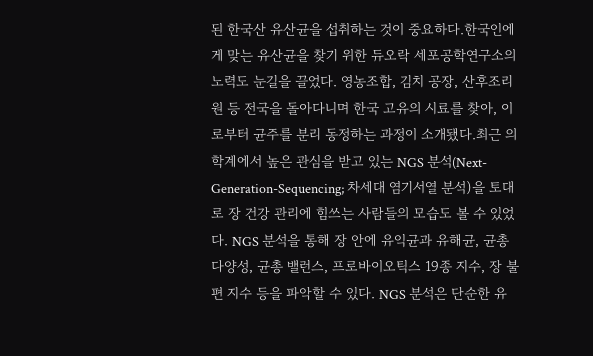된 한국산 유산균을 섭취하는 것이 중요하다.한국인에게 맞는 유산균을 찾기 위한 듀오락 세포공학연구소의 노력도 눈길을 끌었다. 영농조합, 김치 공장, 산후조리원 등 전국을 돌아다니며 한국 고유의 시료를 찾아, 이로부터 균주를 분리 동정하는 과정이 소개됐다.최근 의학계에서 높은 관심을 받고 있는 NGS 분석(Next-Generation-Sequencing; 차세대 염기서열 분석)을 토대로 장 건강 관리에 힘쓰는 사람들의 모습도 볼 수 있었다. NGS 분석을 통해 장 안에 유익균과 유해균, 균총 다양성, 균총 밸런스, 프로바이오틱스 19종 지수, 장 불편 지수 등을 파악할 수 있다. NGS 분석은 단순한 유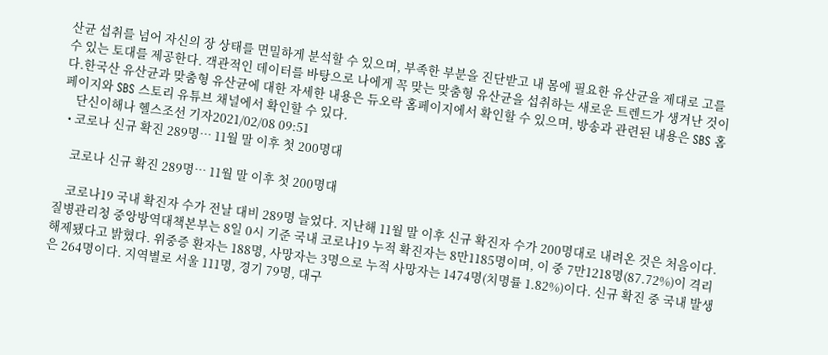산균 섭취를 넘어 자신의 장 상태를 면밀하게 분석할 수 있으며, 부족한 부분을 진단받고 내 몸에 필요한 유산균을 제대로 고를 수 있는 토대를 제공한다. 객관적인 데이터를 바탕으로 나에게 꼭 맞는 맞춤형 유산균을 섭취하는 새로운 트렌드가 생겨난 것이다.한국산 유산균과 맞춤형 유산균에 대한 자세한 내용은 듀오락 홈페이지에서 확인할 수 있으며, 방송과 관련된 내용은 SBS 홈페이지와 SBS 스토리 유튜브 채널에서 확인할 수 있다.
    단신이해나 헬스조선 기자2021/02/08 09:51
  • 코로나 신규 확진 289명… 11월 말 이후 첫 200명대

    코로나 신규 확진 289명… 11월 말 이후 첫 200명대

    코로나19 국내 확진자 수가 전날 대비 289명 늘었다. 지난해 11월 말 이후 신규 확진자 수가 200명대로 내려온 것은 처음이다.  질병관리청 중앙방역대책본부는 8일 0시 기준 국내 코로나19 누적 확진자는 8만1185명이며, 이 중 7만1218명(87.72%)이 격리해제됐다고 밝혔다. 위중증 환자는 188명, 사망자는 3명으로 누적 사망자는 1474명(치명률 1.82%)이다. 신규 확진 중 국내 발생은 264명이다. 지역별로 서울 111명, 경기 79명, 대구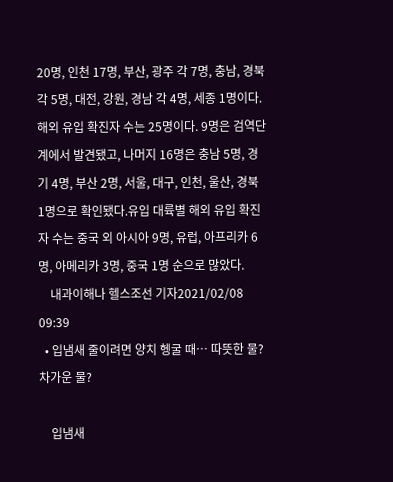20명, 인천 17명, 부산, 광주 각 7명, 충남, 경북 각 5명, 대전, 강원, 경남 각 4명, 세종 1명이다.해외 유입 확진자 수는 25명이다. 9명은 검역단계에서 발견됐고, 나머지 16명은 충남 5명, 경기 4명, 부산 2명, 서울, 대구, 인천, 울산, 경북 1명으로 확인됐다.유입 대륙별 해외 유입 확진자 수는 중국 외 아시아 9명, 유럽, 아프리카 6명, 아메리카 3명, 중국 1명 순으로 많았다.
    내과이해나 헬스조선 기자2021/02/08 09:39
  • 입냄새 줄이려면 양치 헹굴 때… 따뜻한 물? 차가운 물?

    입냄새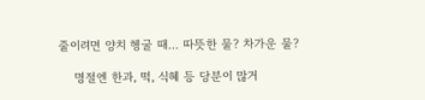줄이려면 양치 헹굴 때… 따뜻한 물? 차가운 물?

    명절엔 한과, 떡, 식혜 등 당분이 많거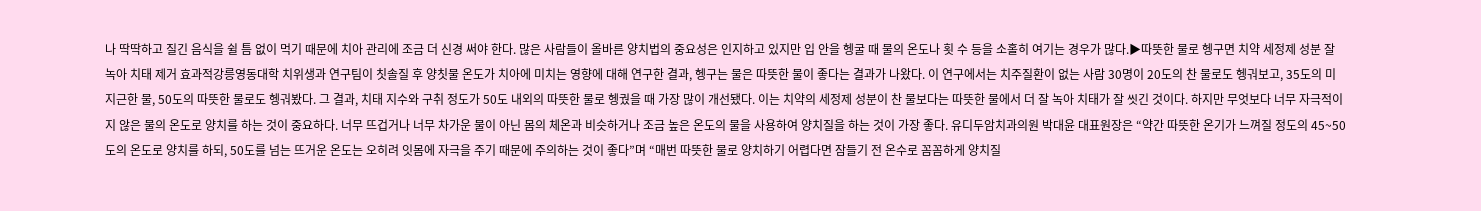나 딱딱하고 질긴 음식을 쉴 틈 없이 먹기 때문에 치아 관리에 조금 더 신경 써야 한다. 많은 사람들이 올바른 양치법의 중요성은 인지하고 있지만 입 안을 헹굴 때 물의 온도나 횟 수 등을 소홀히 여기는 경우가 많다.▶따뜻한 물로 헹구면 치약 세정제 성분 잘 녹아 치태 제거 효과적강릉영동대학 치위생과 연구팀이 칫솔질 후 양칫물 온도가 치아에 미치는 영향에 대해 연구한 결과, 헹구는 물은 따뜻한 물이 좋다는 결과가 나왔다. 이 연구에서는 치주질환이 없는 사람 30명이 20도의 찬 물로도 헹궈보고, 35도의 미지근한 물, 50도의 따뜻한 물로도 헹궈봤다. 그 결과, 치태 지수와 구취 정도가 50도 내외의 따뜻한 물로 헹궜을 때 가장 많이 개선됐다. 이는 치약의 세정제 성분이 찬 물보다는 따뜻한 물에서 더 잘 녹아 치태가 잘 씻긴 것이다. 하지만 무엇보다 너무 자극적이지 않은 물의 온도로 양치를 하는 것이 중요하다. 너무 뜨겁거나 너무 차가운 물이 아닌 몸의 체온과 비슷하거나 조금 높은 온도의 물을 사용하여 양치질을 하는 것이 가장 좋다. 유디두암치과의원 박대윤 대표원장은 “약간 따뜻한 온기가 느껴질 정도의 45~50도의 온도로 양치를 하되, 50도를 넘는 뜨거운 온도는 오히려 잇몸에 자극을 주기 때문에 주의하는 것이 좋다”며 “매번 따뜻한 물로 양치하기 어렵다면 잠들기 전 온수로 꼼꼼하게 양치질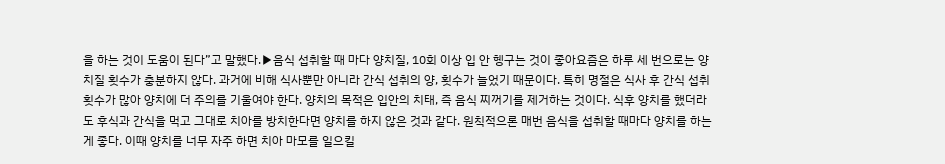을 하는 것이 도움이 된다”고 말했다.▶음식 섭취할 때 마다 양치질, 10회 이상 입 안 헹구는 것이 좋아요즘은 하루 세 번으로는 양치질 횟수가 충분하지 않다. 과거에 비해 식사뿐만 아니라 간식 섭취의 양, 횟수가 늘었기 때문이다. 특히 명절은 식사 후 간식 섭취 횟수가 많아 양치에 더 주의를 기울여야 한다. 양치의 목적은 입안의 치태, 즉 음식 찌꺼기를 제거하는 것이다. 식후 양치를 했더라도 후식과 간식을 먹고 그대로 치아를 방치한다면 양치를 하지 않은 것과 같다. 원칙적으론 매번 음식을 섭취할 때마다 양치를 하는 게 좋다. 이때 양치를 너무 자주 하면 치아 마모를 일으킬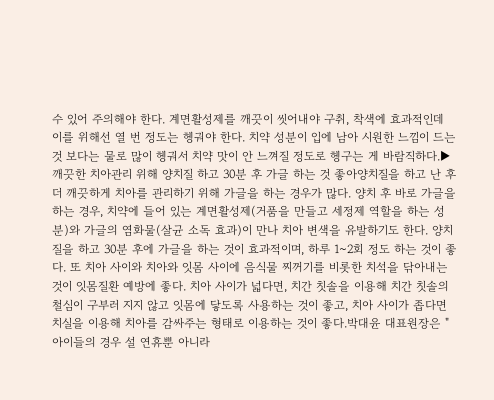수 있어 주의해야 한다. 계면활성제를 깨끗이 씻어내야 구취, 착색에 효과적인데 이를 위해선 열 번 정도는 헹궈야 한다. 치약 성분이 입에 남아 시원한 느낌이 드는 것 보다는 물로 많이 헹궈서 치약 맛이 안 느껴질 정도로 헹구는 게 바람직하다.▶깨끗한 치아관리 위해 양치질 하고 30분 후 가글 하는 것 좋아양치질을 하고 난 후 더 깨끗하게 치아를 관리하기 위해 가글을 하는 경우가 많다. 양치 후 바로 가글을 하는 경우, 치약에 들어 있는 계면활성제(거품을 만들고 세정제 역할을 하는 성분)와 가글의 염화물(살균 소독 효과)이 만나 치아 변색을 유발하기도 한다. 양치질을 하고 30분 후에 가글을 하는 것이 효과적이며, 하루 1~2회 정도 하는 것이 좋다. 또 치아 사이와 치아와 잇몸 사이에 음식물 찌꺼기를 비롯한 치석을 닦아내는 것이 잇몸질환 예방에 좋다. 치아 사이가 넓다면, 치간 칫솔을 이용해 치간 칫솔의 철심이 구부러 지지 않고 잇몸에 닿도록 사용하는 것이 좋고, 치아 사이가 좁다면 치실을 이용해 치아를 감싸주는 형태로 이용하는 것이 좋다.박대윤 대표원장은 "아이들의 경우 설 연휴뿐 아니라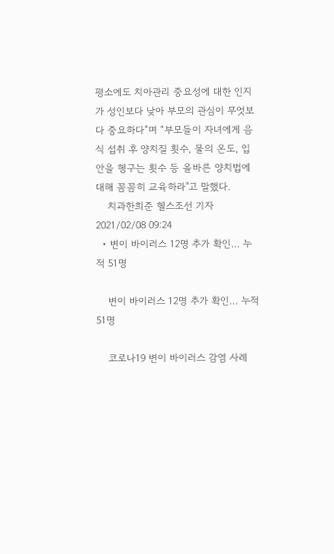평소에도 치아관리 중요성에 대한 인지가 성인보다 낮아 부모의 관심이 무엇보다 중요하다”며 “부모들이 자녀에게 음식 섭취 후 양치질 횟수, 물의 온도, 입 안을 헹구는 횟수 등 올바른 양치법에 대해 꼼꼼히 교육하라"고 말했다.
    치과한희준 헬스조선 기자2021/02/08 09:24
  • 변이 바이러스 12명 추가 확인… 누적 51명

    변이 바이러스 12명 추가 확인… 누적 51명

    코로나19 변이 바이러스 감염 사례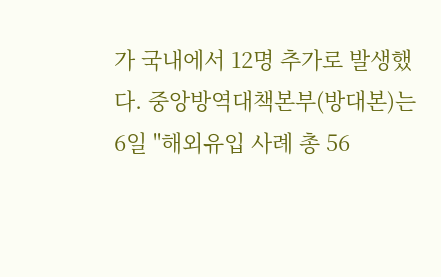가 국내에서 12명 추가로 발생했다. 중앙방역대책본부(방대본)는 6일 "해외유입 사례 총 56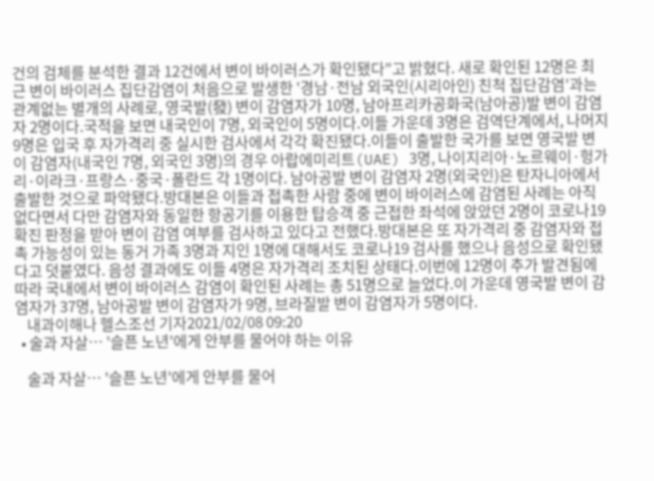건의 검체를 분석한 결과 12건에서 변이 바이러스가 확인됐다"고 밝혔다. 새로 확인된 12명은 최근 변이 바이러스 집단감염이 처음으로 발생한 '경남·전남 외국인(시리아인) 친척 집단감염'과는 관계없는 별개의 사례로, 영국발(發) 변이 감염자가 10명, 남아프리카공화국(남아공)발 변이 감염자 2명이다.국적을 보면 내국인이 7명, 외국인이 5명이다.이들 가운데 3명은 검역단계에서, 나머지 9명은 입국 후 자가격리 중 실시한 검사에서 각각 확진됐다.이들이 출발한 국가를 보면 영국발 변이 감염자(내국인 7명, 외국인 3명)의 경우 아랍에미리트(UAE) 3명, 나이지리아·노르웨이·헝가리·이라크·프랑스·중국·폴란드 각 1명이다. 남아공발 변이 감염자 2명(외국인)은 탄자니아에서 출발한 것으로 파악됐다.방대본은 이들과 접촉한 사람 중에 변이 바이러스에 감염된 사례는 아직 없다면서 다만 감염자와 동일한 항공기를 이용한 탑승객 중 근접한 좌석에 앉았던 2명이 코로나19 확진 판정을 받아 변이 감염 여부를 검사하고 있다고 전했다.방대본은 또 자가격리 중 감염자와 접촉 가능성이 있는 동거 가족 3명과 지인 1명에 대해서도 코로나19 검사를 했으나 음성으로 확인됐다고 덧붙였다. 음성 결과에도 이들 4명은 자가격리 조치된 상태다.이번에 12명이 추가 발견됨에 따라 국내에서 변이 바이러스 감염이 확인된 사례는 총 51명으로 늘었다.이 가운데 영국발 변이 감염자가 37명, 남아공발 변이 감염자가 9명, 브라질발 변이 감염자가 5명이다.
    내과이해나 헬스조선 기자2021/02/08 09:20
  • 술과 자살… '슬픈 노년'에게 안부를 물어야 하는 이유

    술과 자살… '슬픈 노년'에게 안부를 물어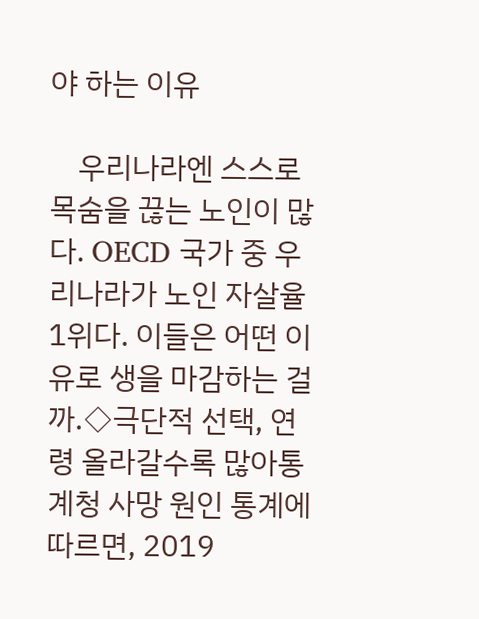야 하는 이유

    우리나라엔 스스로 목숨을 끊는 노인이 많다. OECD 국가 중 우리나라가 노인 자살율 1위다. 이들은 어떤 이유로 생을 마감하는 걸까.◇극단적 선택, 연령 올라갈수록 많아통계청 사망 원인 통계에 따르면, 2019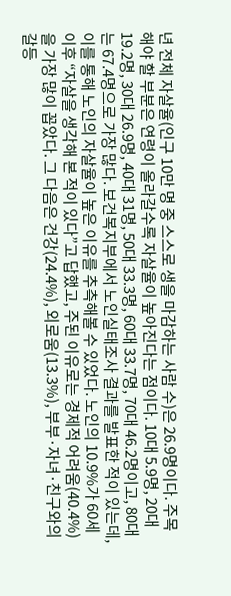년 전체 자살율(인구 10만 명 중 스스로 생을 마감하는 사람 수)은 26.9명이다. 주목해야 할 부분은 연령이 올라갈수록 자살율이 높아진다는 점이다. 10대 5.9명, 20대 19.2명, 30대 26.9명, 40대 31명, 50대 33.3명, 60대 33.7명, 70대 46.2명이고, 80대는 67.4명으로 가장 많다. 보건복지부에서 노인실태조사 결과를 발표한 적이 있는데, 이를 통해 노인의 자살율이 높은 이유를 추측해볼 수 있었다. 노인의 10.9%가 60세 이후 “자살을 생각해 본 적이 있다”고 답했고, 주된 이유로는 경제적 어려움(40.4%)을 가장 많이 꼽았다. 그 다음은 건강(24.4%), 외로움(13.3%), 부부·자녀·친구와의 갈등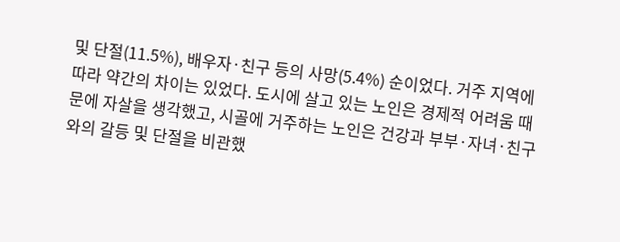및 단절(11.5%), 배우자·친구 등의 사망(5.4%) 순이었다. 거주 지역에 따라 약간의 차이는 있었다. 도시에 살고 있는 노인은 경제적 어려움 때문에 자살을 생각했고, 시골에 거주하는 노인은 건강과 부부·자녀·친구와의 갈등 및 단절을 비관했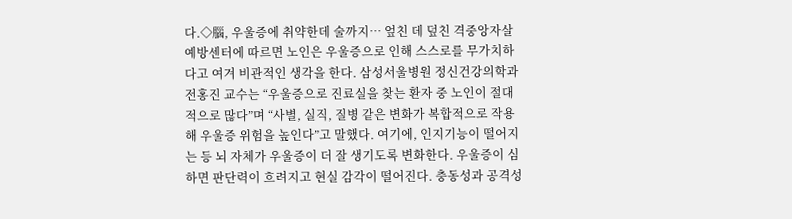다.◇腦, 우울증에 취약한데 술까지… 엎친 데 덮친 격중앙자살예방센터에 따르면 노인은 우울증으로 인해 스스로를 무가치하다고 여겨 비관적인 생각을 한다. 삼성서울병원 정신건강의학과 전홍진 교수는 “우울증으로 진료실을 찾는 환자 중 노인이 절대적으로 많다”며 “사별, 실직, 질병 같은 변화가 복합적으로 작용해 우울증 위험을 높인다”고 말했다. 여기에, 인지기능이 떨어지는 등 뇌 자체가 우울증이 더 잘 생기도록 변화한다. 우울증이 심하면 판단력이 흐려지고 현실 감각이 떨어진다. 충동성과 공격성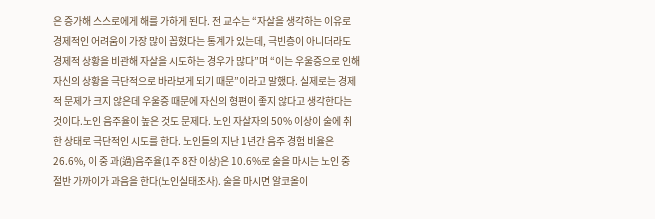은 증가해 스스로에게 해를 가하게 된다. 전 교수는 “자살을 생각하는 이유로 경제적인 어려움이 가장 많이 꼽혔다는 통계가 있는데, 극빈층이 아니더라도 경제적 상황을 비관해 자살을 시도하는 경우가 많다”며 “이는 우울증으로 인해 자신의 상황을 극단적으로 바라보게 되기 때문”이라고 말했다. 실제로는 경제적 문제가 크지 않은데 우울증 때문에 자신의 형편이 좋지 않다고 생각한다는 것이다.노인 음주율이 높은 것도 문제다. 노인 자살자의 50% 이상이 술에 취한 상태로 극단적인 시도를 한다. 노인들의 지난 1년간 음주 경험 비율은 26.6%, 이 중 과(過)음주율(1주 8잔 이상)은 10.6%로 술을 마시는 노인 중 절반 가까이가 과음을 한다(노인실태조사). 술을 마시면 알코올이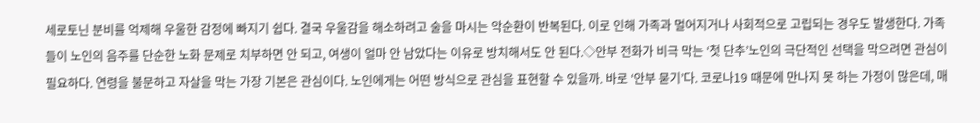세로토닌 분비를 억제해 우울한 감정에 빠지기 쉽다. 결국 우울감을 해소하려고 술을 마시는 악순환이 반복된다. 이로 인해 가족과 멀어지거나 사회적으로 고립되는 경우도 발생한다. 가족들이 노인의 음주를 단순한 노화 문제로 치부하면 안 되고, 여생이 얼마 안 남았다는 이유로 방치해서도 안 된다.◇안부 전화가 비극 막는 ‘첫 단추’노인의 극단적인 선택을 막으려면 관심이 필요하다. 연령을 불문하고 자살을 막는 가장 기본은 관심이다. 노인에게는 어떤 방식으로 관심을 표현할 수 있을까. 바로 ‘안부 묻기’다. 코로나19 때문에 만나지 못 하는 가정이 많은데, 매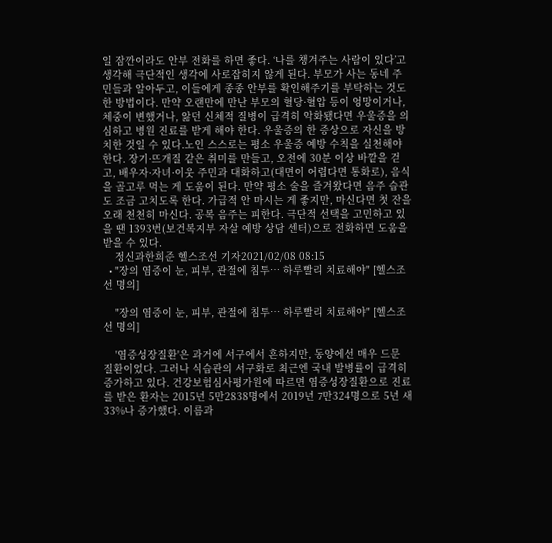일 잠깐이라도 안부 전화를 하면 좋다. ‘나를 챙겨주는 사람이 있다’고 생각해 극단적인 생각에 사로잡히지 않게 된다. 부모가 사는 동네 주민들과 알아두고, 이들에게 종종 안부를 확인해주기를 부탁하는 것도 한 방법이다. 만약 오랜만에 만난 부모의 혈당·혈압 등이 엉망이거나, 체중이 변했거나, 앓던 신체적 질병이 급격히 악화됐다면 우울증을 의심하고 병원 진료를 받게 해야 한다. 우울증의 한 증상으로 자신을 방치한 것일 수 있다.노인 스스로는 평소 우울증 예방 수칙을 실천해야 한다. 장기·뜨개질 같은 취미를 만들고, 오전에 30분 이상 바깥을 걷고, 배우자·자녀·이웃 주민과 대화하고(대면이 어렵다면 통화로), 음식을 골고루 먹는 게 도움이 된다. 만약 평소 술을 즐겨왔다면 음주 습관도 조금 고치도록 한다. 가급적 안 마시는 게 좋지만, 마신다면 첫 잔을 오래 천천히 마신다. 공복 음주는 피한다. 극단적 선택을 고민하고 있을 땐 1393번(보건복지부 자살 예방 상담 센터)으로 전화하면 도움을 받을 수 있다.
    정신과한희준 헬스조선 기자2021/02/08 08:15
  • "장의 염증이 눈, 피부, 관절에 침투… 하루빨리 치료해야" [헬스조선 명의]

    "장의 염증이 눈, 피부, 관절에 침투… 하루빨리 치료해야" [헬스조선 명의]

    '염증성장질환'은 과거에 서구에서 흔하지만, 동양에선 매우 드문 질환이었다. 그러나 식습관의 서구화로 최근엔 국내 발병률이 급격히 증가하고 있다. 건강보험심사평가원에 따르면 염증성장질환으로 진료를 받은 환자는 2015년 5만2838명에서 2019년 7만324명으로 5년 새 33%나 증가했다. 이름과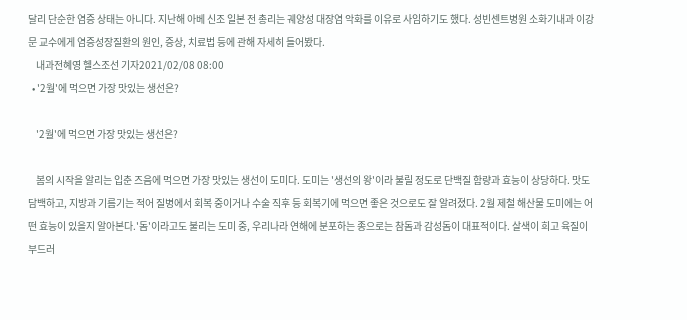달리 단순한 염증 상태는 아니다. 지난해 아베 신조 일본 전 총리는 궤양성 대장염 악화를 이유로 사임하기도 했다. 성빈센트병원 소화기내과 이강문 교수에게 염증성장질환의 원인, 증상, 치료법 등에 관해 자세히 들어봤다.
    내과전혜영 헬스조선 기자2021/02/08 08:00
  • '2월'에 먹으면 가장 맛있는 생선은?

    '2월'에 먹으면 가장 맛있는 생선은?

    봄의 시작을 알리는 입춘 즈음에 먹으면 가장 맛있는 생선이 도미다. 도미는 '생선의 왕'이라 불릴 정도로 단백질 함량과 효능이 상당하다. 맛도 담백하고, 지방과 기름기는 적어 질병에서 회복 중이거나 수술 직후 등 회복기에 먹으면 좋은 것으로도 잘 알려졌다. 2월 제철 해산물 도미에는 어떤 효능이 있을지 알아본다.'돔'이라고도 불리는 도미 중, 우리나라 연해에 분포하는 종으로는 참돔과 감성돔이 대표적이다. 살색이 희고 육질이 부드러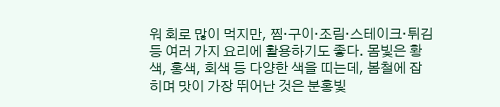워 회로 많이 먹지만, 찜·구이·조림·스테이크·튀김 등 여러 가지 요리에 활용하기도 좋다. 몸빛은 황색, 홍색, 회색 등 다양한 색을 띠는데, 봄철에 잡히며 맛이 가장 뛰어난 것은 분홍빛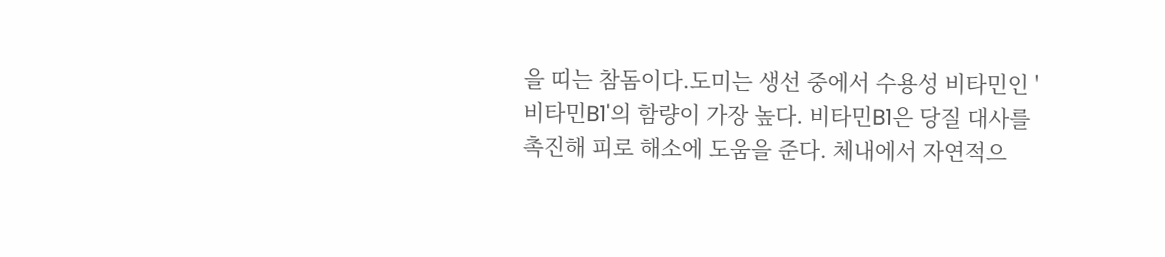을 띠는 참돔이다.도미는 생선 중에서 수용성 비타민인 '비타민B1'의 함량이 가장 높다. 비타민B1은 당질 대사를 촉진해 피로 해소에 도움을 준다. 체내에서 자연적으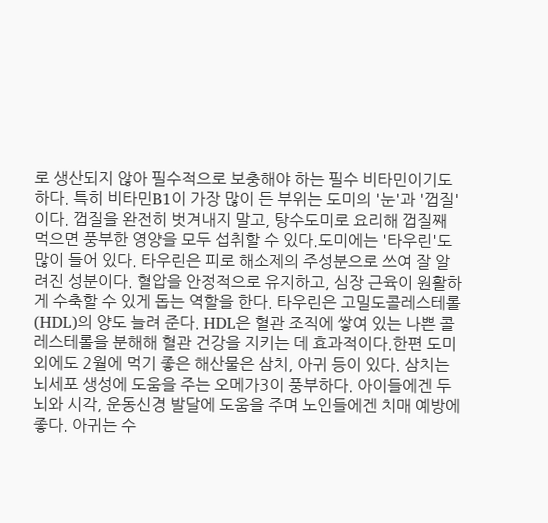로 생산되지 않아 필수적으로 보충해야 하는 필수 비타민이기도 하다. 특히 비타민B1이 가장 많이 든 부위는 도미의 '눈'과 '껍질'이다. 껍질을 완전히 벗겨내지 말고, 탕수도미로 요리해 껍질째 먹으면 풍부한 영양을 모두 섭취할 수 있다.도미에는 '타우린'도 많이 들어 있다. 타우린은 피로 해소제의 주성분으로 쓰여 잘 알려진 성분이다. 혈압을 안정적으로 유지하고, 심장 근육이 원활하게 수축할 수 있게 돕는 역할을 한다. 타우린은 고밀도콜레스테롤(HDL)의 양도 늘려 준다. HDL은 혈관 조직에 쌓여 있는 나쁜 콜레스테롤을 분해해 혈관 건강을 지키는 데 효과적이다.한편 도미 외에도 2월에 먹기 좋은 해산물은 삼치, 아귀 등이 있다. 삼치는 뇌세포 생성에 도움을 주는 오메가3이 풍부하다. 아이들에겐 두뇌와 시각, 운동신경 발달에 도움을 주며 노인들에겐 치매 예방에 좋다. 아귀는 수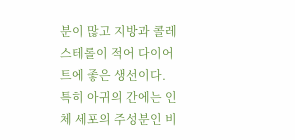분이 많고 지방과 콜레스테롤이 적어 다이어트에 좋은 생선이다. 특히 아귀의 간에는 인체 세포의 주성분인 비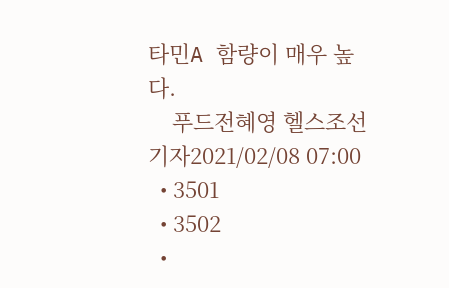타민A 함량이 매우 높다.
    푸드전혜영 헬스조선 기자2021/02/08 07:00
  • 3501
  • 3502
  •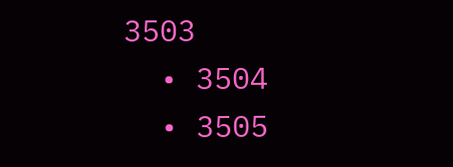3503
  • 3504
  • 3505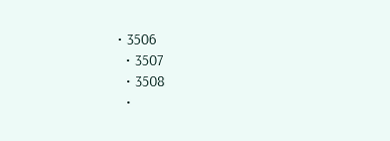• 3506
  • 3507
  • 3508
  •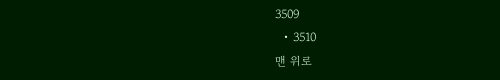3509
  • 3510
맨 위로